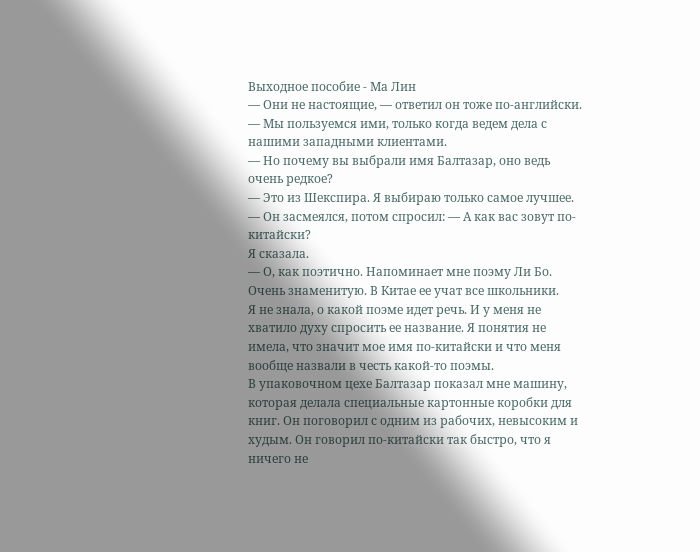Выходное пособие - Ма Лин
— Они не настоящие, — ответил он тоже по-английски. — Мы пользуемся ими, только когда ведем дела с нашими западными клиентами.
— Но почему вы выбрали имя Балтазар, оно ведь очень редкое?
— Это из Шекспира. Я выбираю только самое лучшее. — Он засмеялся, потом спросил: — А как вас зовут по-китайски?
Я сказала.
— О, как поэтично. Напоминает мне поэму Ли Бо. Очень знаменитую. В Китае ее учат все школьники.
Я не знала, о какой поэме идет речь. И у меня не хватило духу спросить ее название. Я понятия не имела, что значит мое имя по-китайски и что меня вообще назвали в честь какой-то поэмы.
В упаковочном цехе Балтазар показал мне машину, которая делала специальные картонные коробки для книг. Он поговорил с одним из рабочих, невысоким и худым. Он говорил по-китайски так быстро, что я ничего не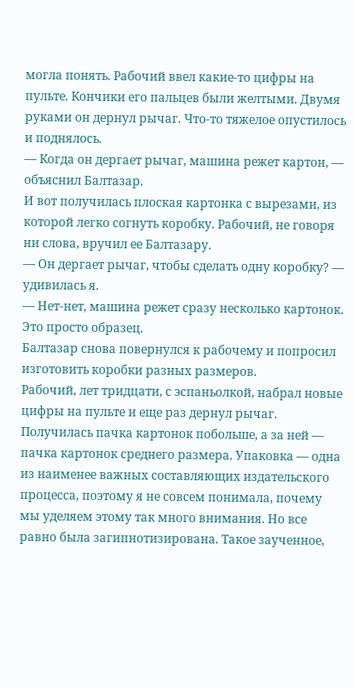могла понять. Рабочий ввел какие-то цифры на пульте. Кончики его пальцев были желтыми. Двумя руками он дернул рычаг. Что-то тяжелое опустилось и поднялось.
— Когда он дергает рычаг, машина режет картон, — объяснил Балтазар.
И вот получилась плоская картонка с вырезами, из которой легко согнуть коробку. Рабочий, не говоря ни слова, вручил ее Балтазару.
— Он дергает рычаг, чтобы сделать одну коробку? — удивилась я.
— Нет-нет, машина режет сразу несколько картонок. Это просто образец.
Балтазар снова повернулся к рабочему и попросил изготовить коробки разных размеров.
Рабочий, лет тридцати, с эспаньолкой, набрал новые цифры на пульте и еще раз дернул рычаг. Получилась пачка картонок побольше, а за ней — пачка картонок среднего размера. Упаковка — одна из наименее важных составляющих издательского процесса, поэтому я не совсем понимала, почему мы уделяем этому так много внимания. Но все равно была загипнотизирована. Такое заученное,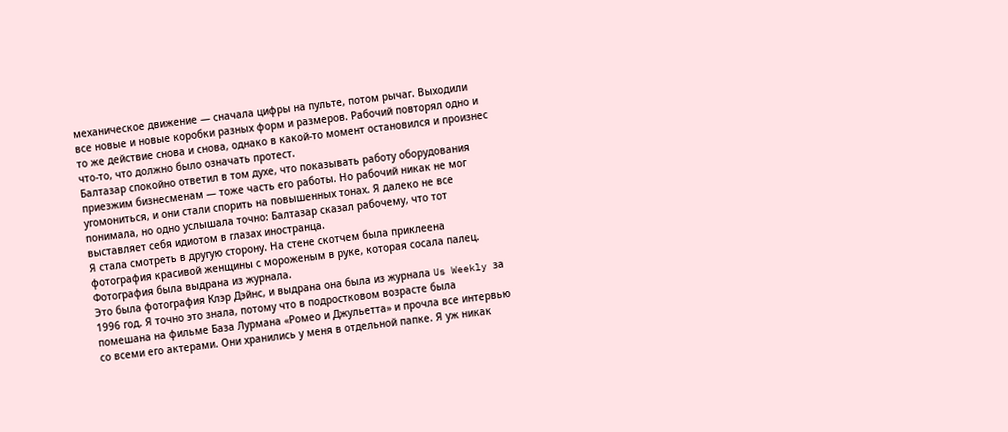механическое движение — сначала цифры на пульте, потом рычаг. Выходили все новые и новые коробки разных форм и размеров. Рабочий повторял одно и то же действие снова и снова, однако в какой-то момент остановился и произнес что-то, что должно было означать протест.
Балтазар спокойно ответил в том духе, что показывать работу оборудования приезжим бизнесменам — тоже часть его работы. Но рабочий никак не мог угомониться, и они стали спорить на повышенных тонах. Я далеко не все понимала, но одно услышала точно: Балтазар сказал рабочему, что тот выставляет себя идиотом в глазах иностранца.
Я стала смотреть в другую сторону. На стене скотчем была приклеена фотография красивой женщины с мороженым в руке, которая сосала палец. Фотография была выдрана из журнала.
Это была фотография Клэр Дэйнс, и выдрана она была из журнала Us Weekly за 1996 год. Я точно это знала, потому что в подростковом возрасте была помешана на фильме База Лурмана «Ромео и Джульетта» и прочла все интервью со всеми его актерами. Они хранились у меня в отдельной папке. Я уж никак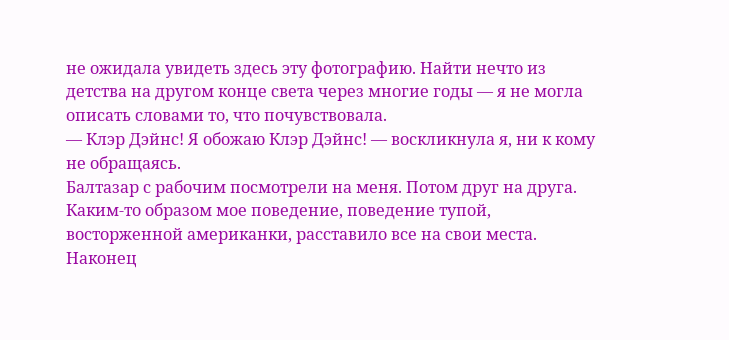не ожидала увидеть здесь эту фотографию. Найти нечто из детства на другом конце света через многие годы — я не могла описать словами то, что почувствовала.
— Клэр Дэйнс! Я обожаю Клэр Дэйнс! — воскликнула я, ни к кому не обращаясь.
Балтазар с рабочим посмотрели на меня. Потом друг на друга. Каким-то образом мое поведение, поведение тупой, восторженной американки, расставило все на свои места.
Наконец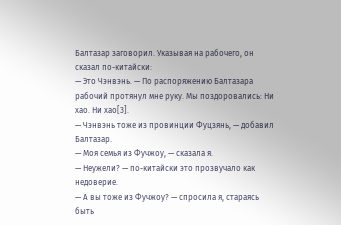Балтазар заговорил. Указывая на рабочего, он сказал по-китайски:
— Это Чэнвэнь. — По распоряжению Балтазара рабочий протянул мне руку. Мы поздоровались: Ни хао. Ни хао[3].
— Чэнвэнь тоже из провинции Фуцзянь, — добавил Балтазар.
— Моя семья из Фучжоу, — сказала я.
— Неужели? — по-китайски это прозвучало как недоверие.
— А вы тоже из Фучжоу? — спросила я, стараясь быть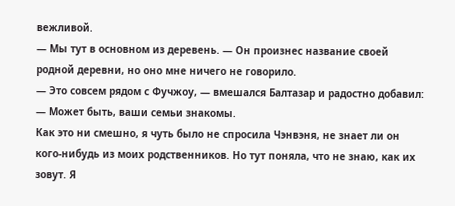вежливой.
— Мы тут в основном из деревень. — Он произнес название своей родной деревни, но оно мне ничего не говорило.
— Это совсем рядом с Фучжоу, — вмешался Балтазар и радостно добавил: — Может быть, ваши семьи знакомы.
Как это ни смешно, я чуть было не спросила Чэнвэня, не знает ли он кого-нибудь из моих родственников. Но тут поняла, что не знаю, как их зовут. Я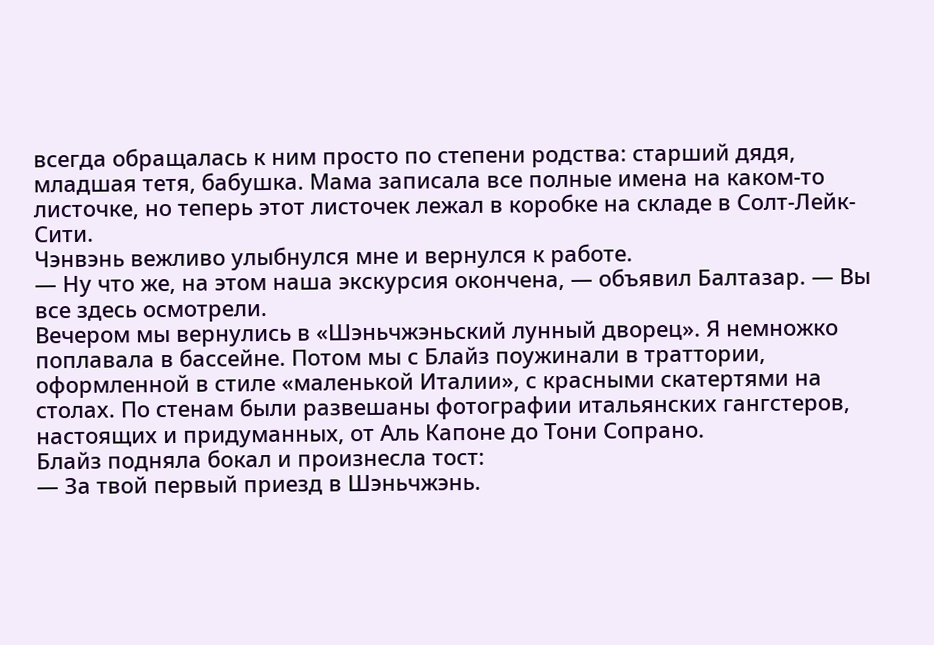всегда обращалась к ним просто по степени родства: старший дядя, младшая тетя, бабушка. Мама записала все полные имена на каком-то листочке, но теперь этот листочек лежал в коробке на складе в Солт-Лейк-Сити.
Чэнвэнь вежливо улыбнулся мне и вернулся к работе.
— Ну что же, на этом наша экскурсия окончена, — объявил Балтазар. — Вы все здесь осмотрели.
Вечером мы вернулись в «Шэньчжэньский лунный дворец». Я немножко поплавала в бассейне. Потом мы с Блайз поужинали в траттории, оформленной в стиле «маленькой Италии», с красными скатертями на столах. По стенам были развешаны фотографии итальянских гангстеров, настоящих и придуманных, от Аль Капоне до Тони Сопрано.
Блайз подняла бокал и произнесла тост:
— За твой первый приезд в Шэньчжэнь.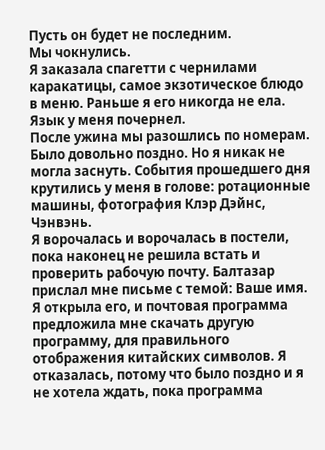Пусть он будет не последним.
Мы чокнулись.
Я заказала спагетти с чернилами каракатицы, самое экзотическое блюдо в меню. Раньше я его никогда не ела. Язык у меня почернел.
После ужина мы разошлись по номерам. Было довольно поздно. Но я никак не могла заснуть. События прошедшего дня крутились у меня в голове: ротационные машины, фотография Клэр Дэйнс, Чэнвэнь.
Я ворочалась и ворочалась в постели, пока наконец не решила встать и проверить рабочую почту. Балтазар прислал мне письме с темой: Ваше имя.
Я открыла его, и почтовая программа предложила мне скачать другую программу, для правильного отображения китайских символов. Я отказалась, потому что было поздно и я не хотела ждать, пока программа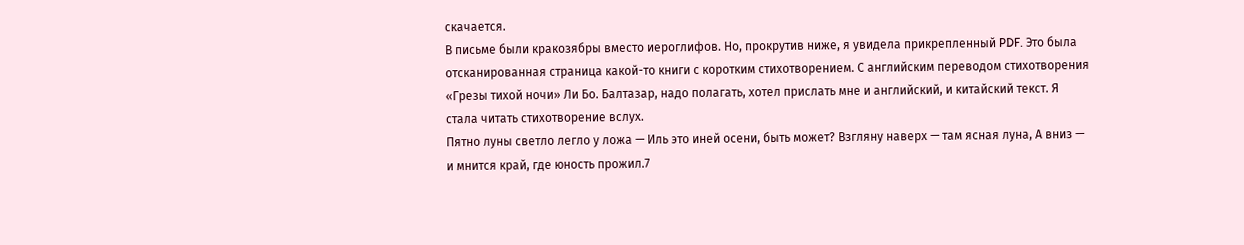скачается.
В письме были кракозябры вместо иероглифов. Но, прокрутив ниже, я увидела прикрепленный PDF. Это была отсканированная страница какой-то книги с коротким стихотворением. С английским переводом стихотворения «Грезы тихой ночи» Ли Бо. Балтазар, надо полагать, хотел прислать мне и английский, и китайский текст. Я стала читать стихотворение вслух.
Пятно луны светло легло у ложа — Иль это иней осени, быть может? Взгляну наверх — там ясная луна, А вниз — и мнится край, где юность прожил.7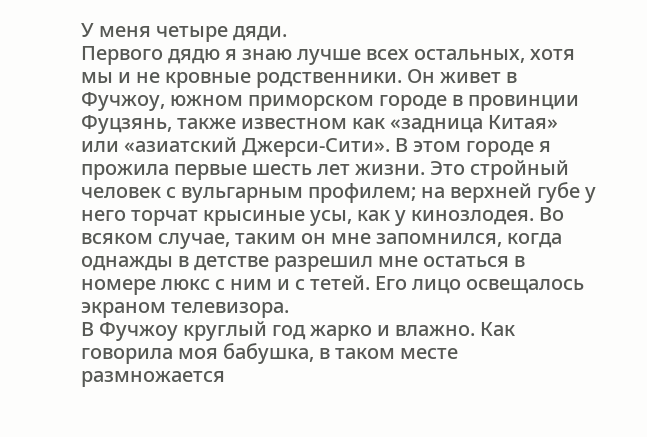У меня четыре дяди.
Первого дядю я знаю лучше всех остальных, хотя мы и не кровные родственники. Он живет в Фучжоу, южном приморском городе в провинции Фуцзянь, также известном как «задница Китая» или «азиатский Джерси-Сити». В этом городе я прожила первые шесть лет жизни. Это стройный человек с вульгарным профилем; на верхней губе у него торчат крысиные усы, как у кинозлодея. Во всяком случае, таким он мне запомнился, когда однажды в детстве разрешил мне остаться в номере люкс с ним и с тетей. Его лицо освещалось экраном телевизора.
В Фучжоу круглый год жарко и влажно. Как говорила моя бабушка, в таком месте размножается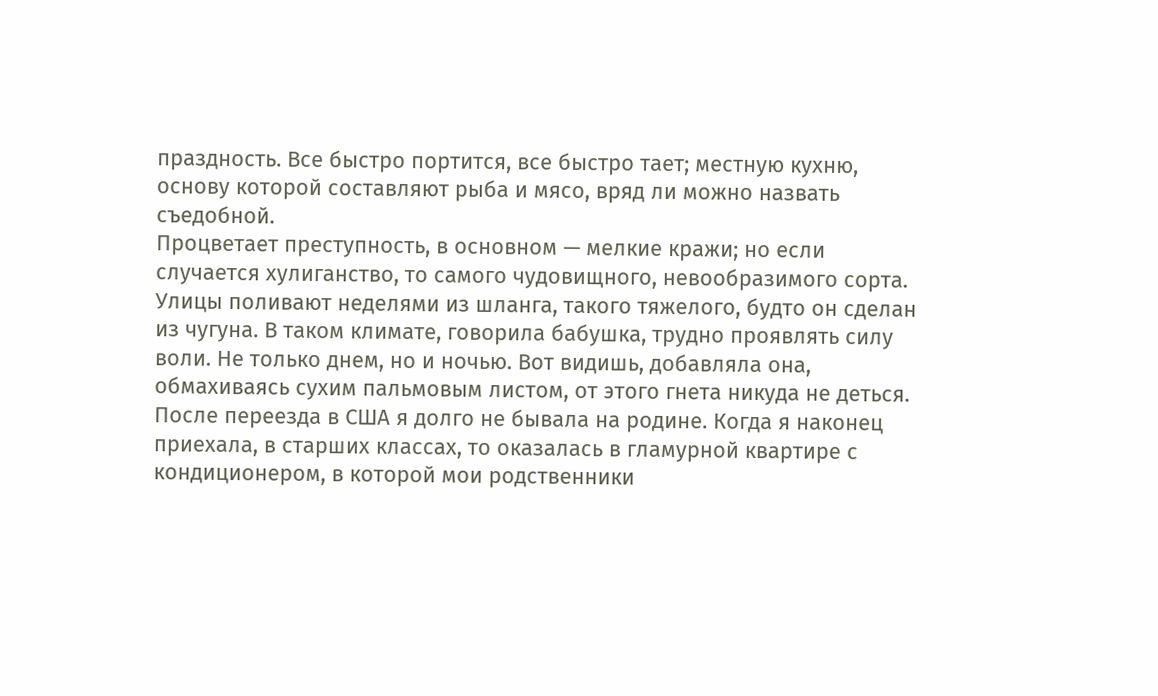праздность. Все быстро портится, все быстро тает; местную кухню, основу которой составляют рыба и мясо, вряд ли можно назвать съедобной.
Процветает преступность, в основном — мелкие кражи; но если случается хулиганство, то самого чудовищного, невообразимого сорта. Улицы поливают неделями из шланга, такого тяжелого, будто он сделан из чугуна. В таком климате, говорила бабушка, трудно проявлять силу воли. Не только днем, но и ночью. Вот видишь, добавляла она, обмахиваясь сухим пальмовым листом, от этого гнета никуда не деться.
После переезда в США я долго не бывала на родине. Когда я наконец приехала, в старших классах, то оказалась в гламурной квартире с кондиционером, в которой мои родственники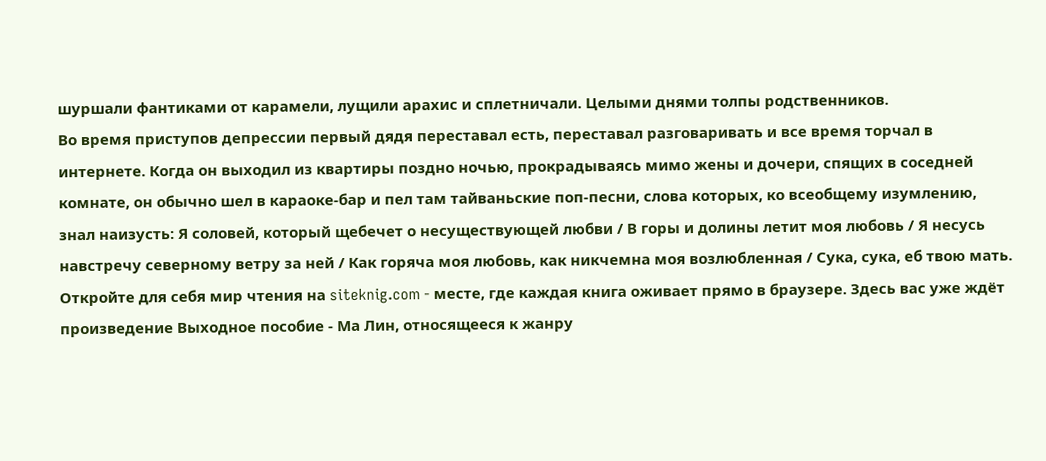шуршали фантиками от карамели, лущили арахис и сплетничали. Целыми днями толпы родственников.
Во время приступов депрессии первый дядя переставал есть, переставал разговаривать и все время торчал в интернете. Когда он выходил из квартиры поздно ночью, прокрадываясь мимо жены и дочери, спящих в соседней комнате, он обычно шел в караоке-бар и пел там тайваньские поп-песни, слова которых, ко всеобщему изумлению, знал наизусть: Я соловей, который щебечет о несуществующей любви / В горы и долины летит моя любовь / Я несусь навстречу северному ветру за ней / Как горяча моя любовь, как никчемна моя возлюбленная / Сука, сука, еб твою мать.
Откройте для себя мир чтения на siteknig.com - месте, где каждая книга оживает прямо в браузере. Здесь вас уже ждёт произведение Выходное пособие - Ма Лин, относящееся к жанру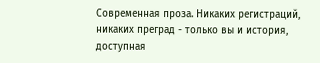Современная проза. Никаких регистраций, никаких преград - только вы и история, доступная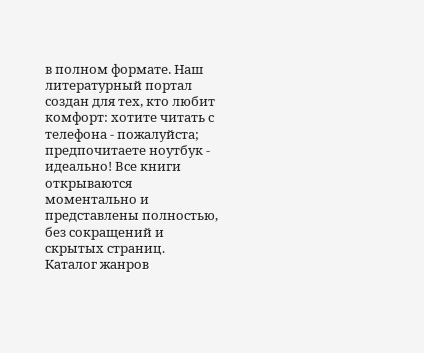в полном формате. Наш литературный портал создан для тех, кто любит комфорт: хотите читать с телефона - пожалуйста; предпочитаете ноутбук - идеально! Все книги открываются моментально и представлены полностью, без сокращений и скрытых страниц. Каталог жанров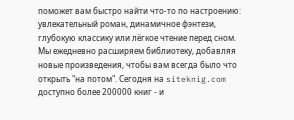поможет вам быстро найти что-то по настроению: увлекательный роман, динамичное фэнтези, глубокую классику или лёгкое чтение перед сном. Мы ежедневно расширяем библиотеку, добавляя новые произведения, чтобы вам всегда было что открыть "на потом". Сегодня на siteknig.com доступно более 200000 книг - и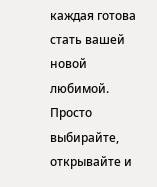каждая готова стать вашей новой любимой. Просто выбирайте, открывайте и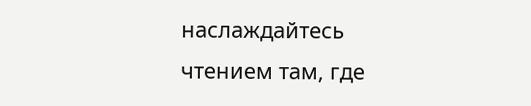наслаждайтесь чтением там, где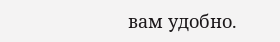вам удобно.